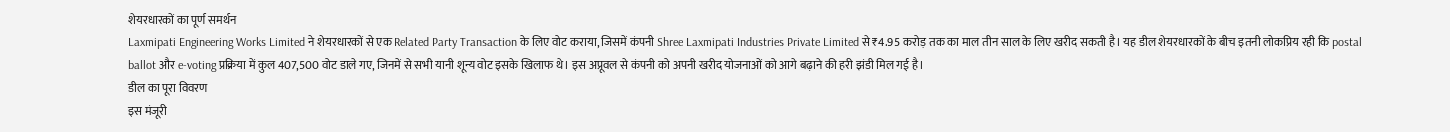शेयरधारकों का पूर्ण समर्थन
Laxmipati Engineering Works Limited ने शेयरधारकों से एक Related Party Transaction के लिए वोट कराया, जिसमें कंपनी Shree Laxmipati Industries Private Limited से ₹4.95 करोड़ तक का माल तीन साल के लिए खरीद सकती है। यह डील शेयरधारकों के बीच इतनी लोकप्रिय रही कि postal ballot और e-voting प्रक्रिया में कुल 407,500 वोट डाले गए, जिनमें से सभी यानी शून्य वोट इसके खिलाफ थे। इस अप्रूवल से कंपनी को अपनी खरीद योजनाओं को आगे बढ़ाने की हरी झंडी मिल गई है।
डील का पूरा विवरण
इस मंजूरी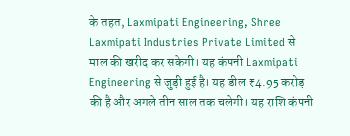के तहत, Laxmipati Engineering, Shree Laxmipati Industries Private Limited से माल की खरीद कर सकेगी। यह कंपनी Laxmipati Engineering से जुड़ी हुई है। यह डील ₹4.95 करोड़ की है और अगले तीन साल तक चलेगी। यह राशि कंपनी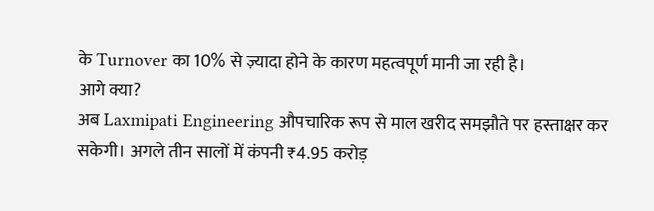के Turnover का 10% से ज़्यादा होने के कारण महत्वपूर्ण मानी जा रही है।
आगे क्या?
अब Laxmipati Engineering औपचारिक रूप से माल खरीद समझौते पर हस्ताक्षर कर सकेगी। अगले तीन सालों में कंपनी ₹4.95 करोड़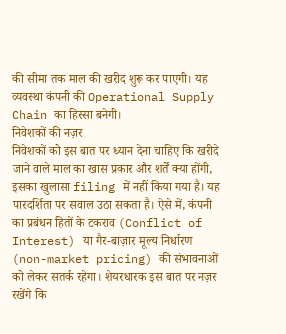की सीमा तक माल की खरीद शुरू कर पाएगी। यह व्यवस्था कंपनी की Operational Supply Chain का हिस्सा बनेगी।
निवेशकों की नज़र
निवेशकों को इस बात पर ध्यान देना चाहिए कि खरीदे जाने वाले माल का खास प्रकार और शर्तें क्या होंगी, इसका खुलासा filing में नहीं किया गया है। यह पारदर्शिता पर सवाल उठा सकता है। ऐसे में, कंपनी का प्रबंधन हितों के टकराव (Conflict of Interest) या गैर-बाज़ार मूल्य निर्धारण (non-market pricing) की संभावनाओं को लेकर सतर्क रहेगा। शेयरधारक इस बात पर नज़र रखेंगे कि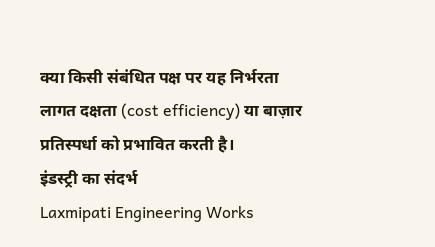क्या किसी संबंधित पक्ष पर यह निर्भरता लागत दक्षता (cost efficiency) या बाज़ार प्रतिस्पर्धा को प्रभावित करती है।
इंडस्ट्री का संदर्भ
Laxmipati Engineering Works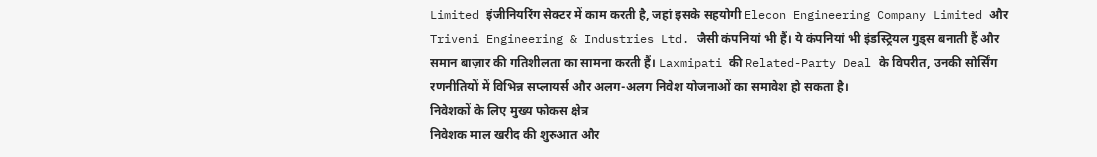Limited इंजीनियरिंग सेक्टर में काम करती है, जहां इसके सहयोगी Elecon Engineering Company Limited और Triveni Engineering & Industries Ltd. जैसी कंपनियां भी हैं। ये कंपनियां भी इंडस्ट्रियल गुड्स बनाती हैं और समान बाज़ार की गतिशीलता का सामना करती हैं। Laxmipati की Related-Party Deal के विपरीत, उनकी सोर्सिंग रणनीतियों में विभिन्न सप्लायर्स और अलग-अलग निवेश योजनाओं का समावेश हो सकता है।
निवेशकों के लिए मुख्य फोकस क्षेत्र
निवेशक माल खरीद की शुरुआत और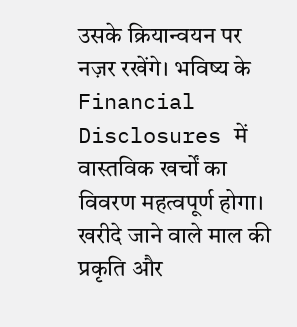उसके क्रियान्वयन पर नज़र रखेंगे। भविष्य के Financial Disclosures में वास्तविक खर्चों का विवरण महत्वपूर्ण होगा। खरीदे जाने वाले माल की प्रकृति और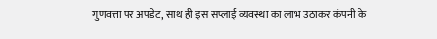गुणवत्ता पर अपडेट, साथ ही इस सप्लाई व्यवस्था का लाभ उठाकर कंपनी के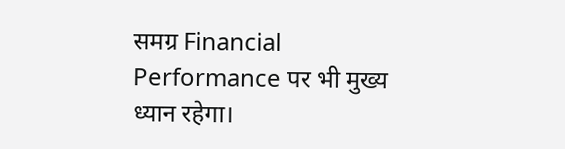समग्र Financial Performance पर भी मुख्य ध्यान रहेगा।